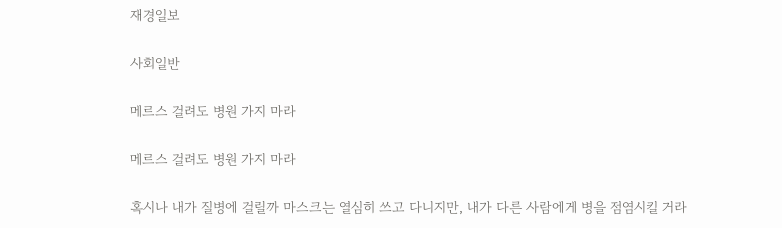재경일보

사회일반

메르스 걸려도 병원 가지 마라

메르스 걸려도 병원 가지 마라

혹시나 내가 질병에 걸릴까 마스크는 열심히 쓰고 다니지만, 내가 다른 사람에게 병을 점염시킬 거라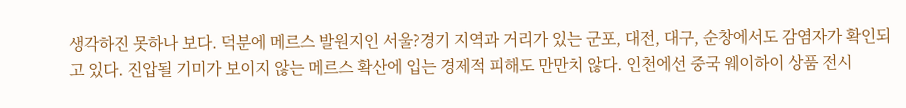생각하진 못하나 보다. 덕분에 메르스 발원지인 서울?경기 지역과 거리가 있는 군포, 대전, 대구, 순창에서도 감염자가 확인되고 있다. 진압될 기미가 보이지 않는 메르스 확산에 입는 경제적 피해도 만만치 않다. 인천에선 중국 웨이하이 상품 전시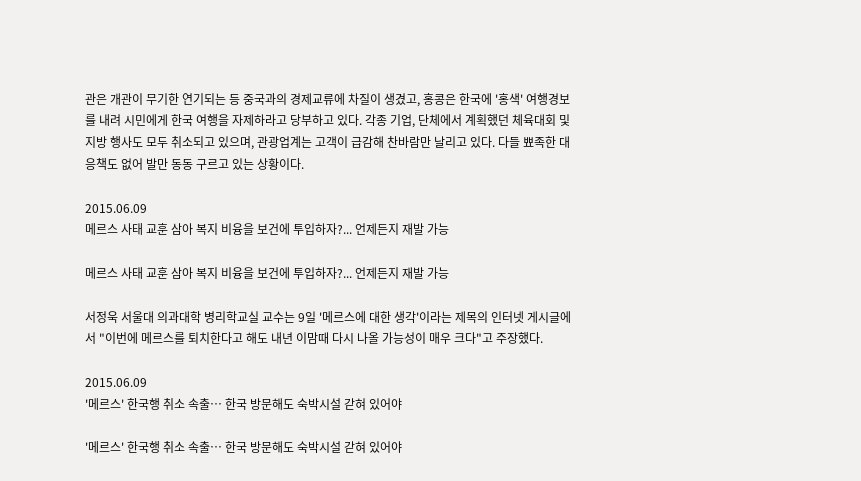관은 개관이 무기한 연기되는 등 중국과의 경제교류에 차질이 생겼고, 홍콩은 한국에 '홍색' 여행경보를 내려 시민에게 한국 여행을 자제하라고 당부하고 있다. 각종 기업, 단체에서 계획했던 체육대회 및 지방 행사도 모두 취소되고 있으며, 관광업계는 고객이 급감해 찬바람만 날리고 있다. 다들 뾰족한 대응책도 없어 발만 동동 구르고 있는 상황이다.

2015.06.09
메르스 사태 교훈 삼아 복지 비융을 보건에 투입하자?... 언제든지 재발 가능

메르스 사태 교훈 삼아 복지 비융을 보건에 투입하자?... 언제든지 재발 가능

서정욱 서울대 의과대학 병리학교실 교수는 9일 '메르스에 대한 생각'이라는 제목의 인터넷 게시글에서 "이번에 메르스를 퇴치한다고 해도 내년 이맘때 다시 나올 가능성이 매우 크다"고 주장했다.

2015.06.09
'메르스' 한국행 취소 속출… 한국 방문해도 숙박시설 갇혀 있어야

'메르스' 한국행 취소 속출… 한국 방문해도 숙박시설 갇혀 있어야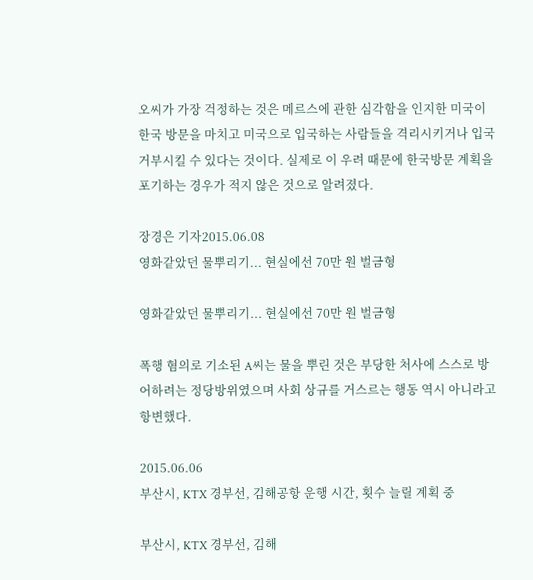오씨가 가장 걱정하는 것은 메르스에 관한 심각함을 인지한 미국이 한국 방문을 마치고 미국으로 입국하는 사람들을 격리시키거나 입국거부시킬 수 있다는 것이다. 실제로 이 우려 때문에 한국방문 계획을 포기하는 경우가 적지 않은 것으로 알려졌다.

장경은 기자2015.06.08
영화같았던 물뿌리기... 현실에선 70만 원 벌금형

영화같았던 물뿌리기... 현실에선 70만 원 벌금형

폭행 혐의로 기소된 A씨는 물을 뿌린 것은 부당한 처사에 스스로 방어하려는 정당방위였으며 사회 상규를 거스르는 행동 역시 아니라고 항변했다.

2015.06.06
부산시, KTX 경부선, 김해공항 운행 시간, 횟수 늘릴 계획 중

부산시, KTX 경부선, 김해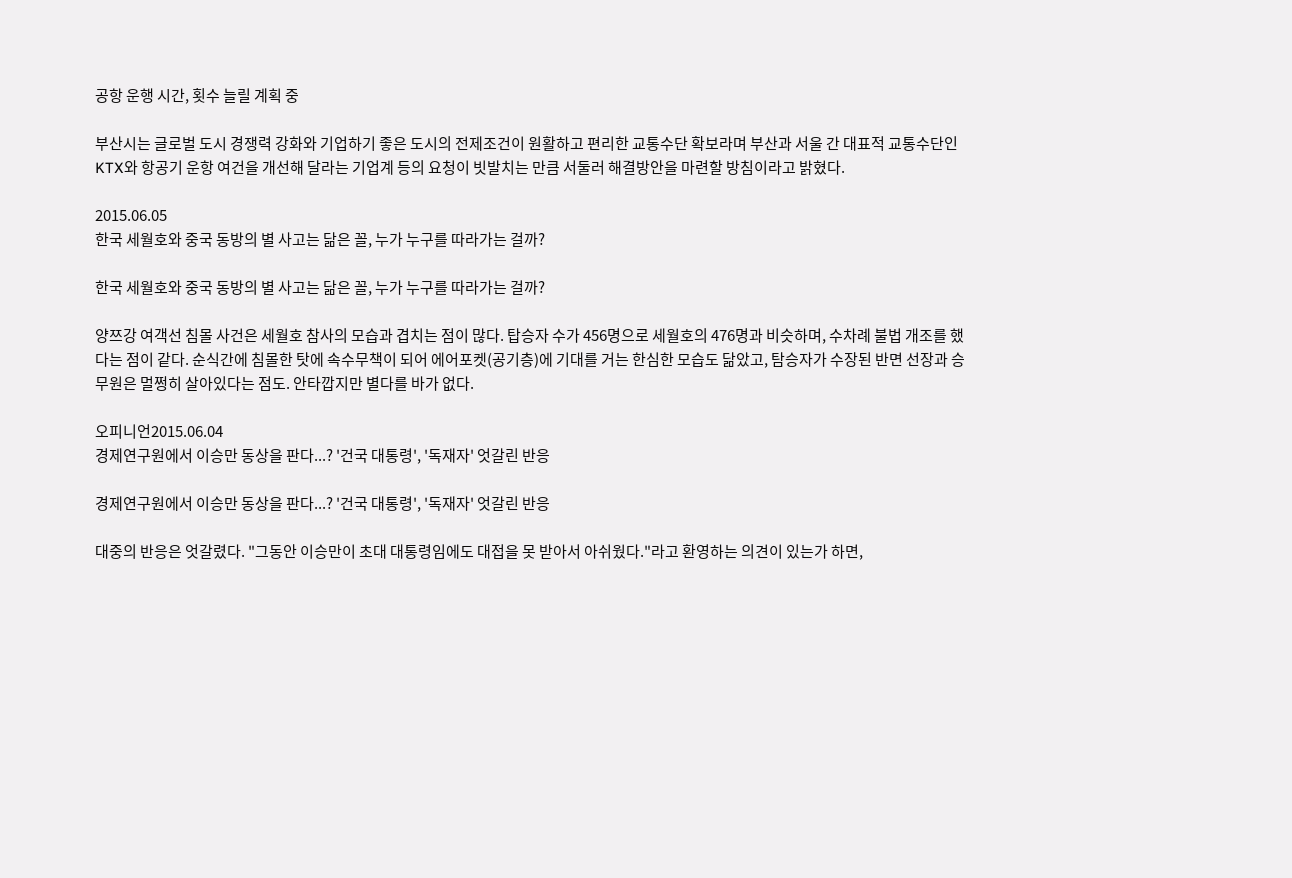공항 운행 시간, 횟수 늘릴 계획 중

부산시는 글로벌 도시 경쟁력 강화와 기업하기 좋은 도시의 전제조건이 원활하고 편리한 교통수단 확보라며 부산과 서울 간 대표적 교통수단인 KTX와 항공기 운항 여건을 개선해 달라는 기업계 등의 요청이 빗발치는 만큼 서둘러 해결방안을 마련할 방침이라고 밝혔다.

2015.06.05
한국 세월호와 중국 동방의 별 사고는 닮은 꼴, 누가 누구를 따라가는 걸까?

한국 세월호와 중국 동방의 별 사고는 닮은 꼴, 누가 누구를 따라가는 걸까?

양쯔강 여객선 침몰 사건은 세월호 참사의 모습과 겹치는 점이 많다. 탑승자 수가 456명으로 세월호의 476명과 비슷하며, 수차례 불법 개조를 했다는 점이 같다. 순식간에 침몰한 탓에 속수무책이 되어 에어포켓(공기층)에 기대를 거는 한심한 모습도 닮았고, 탐승자가 수장된 반면 선장과 승무원은 멀쩡히 살아있다는 점도. 안타깝지만 별다를 바가 없다.

오피니언2015.06.04
경제연구원에서 이승만 동상을 판다...? '건국 대통령', '독재자' 엇갈린 반응

경제연구원에서 이승만 동상을 판다...? '건국 대통령', '독재자' 엇갈린 반응

대중의 반응은 엇갈렸다. "그동안 이승만이 초대 대통령임에도 대접을 못 받아서 아쉬웠다."라고 환영하는 의견이 있는가 하면,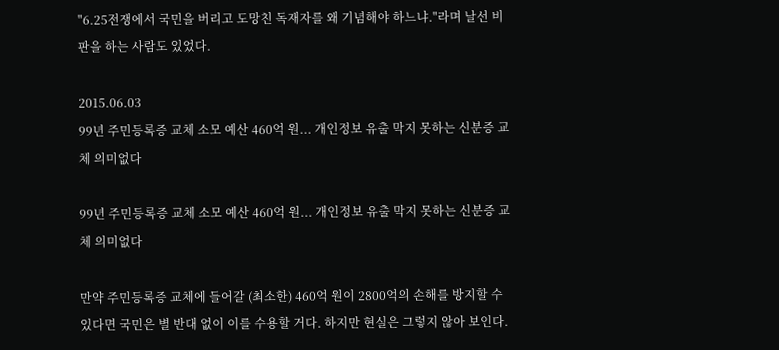"6.25전쟁에서 국민을 버리고 도망친 독재자를 왜 기념해야 하느냐."라며 날선 비판을 하는 사람도 있었다.

2015.06.03
99년 주민등록증 교체 소모 예산 460억 원... 개인정보 유출 막지 못하는 신분증 교체 의미없다

99년 주민등록증 교체 소모 예산 460억 원... 개인정보 유출 막지 못하는 신분증 교체 의미없다

만약 주민등록증 교체에 들어갈 (최소한) 460억 원이 2800억의 손해를 방지할 수 있다면 국민은 별 반대 없이 이를 수용할 거다. 하지만 현실은 그렇지 않아 보인다.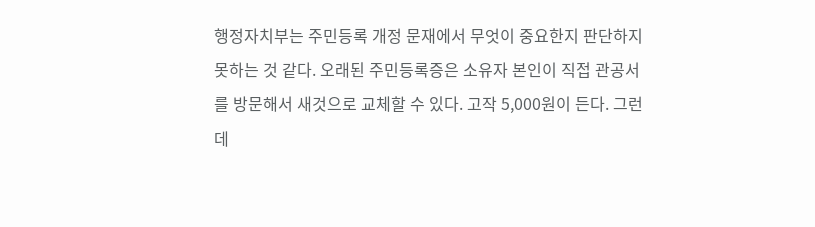행정자치부는 주민등록 개정 문재에서 무엇이 중요한지 판단하지 못하는 것 같다. 오래된 주민등록증은 소유자 본인이 직접 관공서를 방문해서 새것으로 교체할 수 있다. 고작 5,000원이 든다. 그런데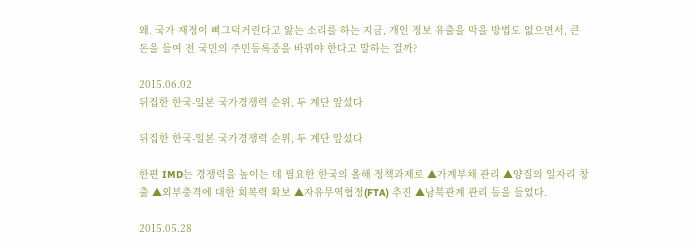왜. 국가 재정이 삐그덕거린다고 앓는 소리를 하는 지금, 개인 정보 유출을 막을 방법도 없으면서, 큰 돈을 들여 전 국민의 주민등록증을 바꿔야 한다고 말하는 걸까?

2015.06.02
뒤집한 한국-일본 국가경쟁력 순위, 두 계단 앞섰다

뒤집한 한국-일본 국가경쟁력 순위, 두 계단 앞섰다

한편 IMD는 경쟁력을 높이는 데 필요한 한국의 올해 정책과제로 ▲가계부채 관리 ▲양질의 일자리 창출 ▲외부충격에 대한 회복력 확보 ▲자유무역협정(FTA) 추진 ▲남북관계 관리 등을 들었다.

2015.05.28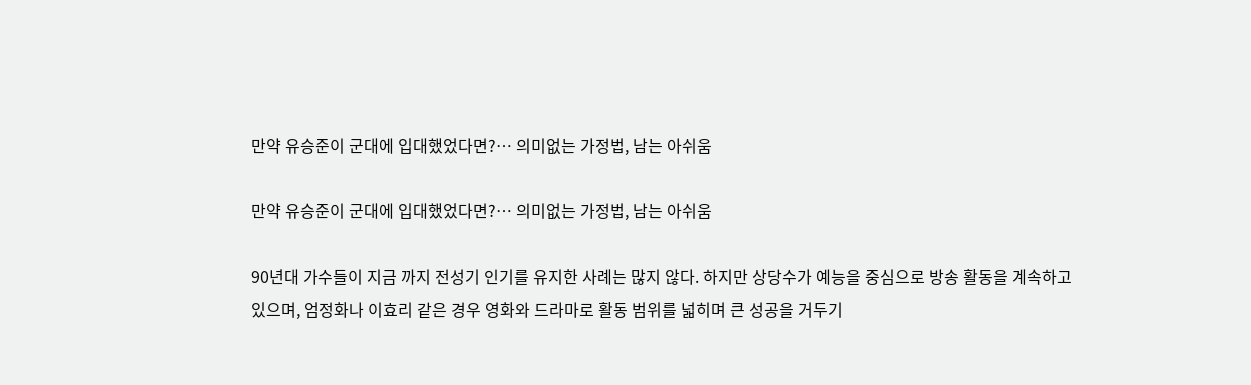만약 유승준이 군대에 입대했었다면?… 의미없는 가정법, 남는 아쉬움

만약 유승준이 군대에 입대했었다면?… 의미없는 가정법, 남는 아쉬움

90년대 가수들이 지금 까지 전성기 인기를 유지한 사례는 많지 않다. 하지만 상당수가 예능을 중심으로 방송 활동을 계속하고 있으며, 엄정화나 이효리 같은 경우 영화와 드라마로 활동 범위를 넓히며 큰 성공을 거두기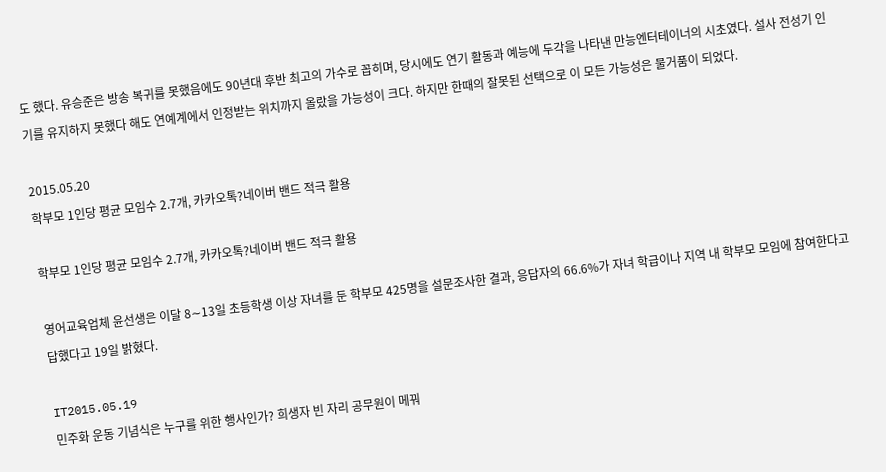도 했다. 유승준은 방송 복귀를 못했음에도 90년대 후반 최고의 가수로 꼽히며, 당시에도 연기 활동과 예능에 두각을 나타낸 만능엔터테이너의 시초였다. 설사 전성기 인기를 유지하지 못했다 해도 연예계에서 인정받는 위치까지 올랐을 가능성이 크다. 하지만 한때의 잘못된 선택으로 이 모든 가능성은 물거품이 되었다.

2015.05.20
학부모 1인당 평균 모임수 2.7개, 카카오톡?네이버 밴드 적극 활용

학부모 1인당 평균 모임수 2.7개, 카카오톡?네이버 밴드 적극 활용

영어교육업체 윤선생은 이달 8∼13일 초등학생 이상 자녀를 둔 학부모 425명을 설문조사한 결과, 응답자의 66.6%가 자녀 학급이나 지역 내 학부모 모임에 참여한다고 답했다고 19일 밝혔다.

IT2015.05.19
민주화 운동 기념식은 누구를 위한 행사인가? 희생자 빈 자리 공무원이 메꿔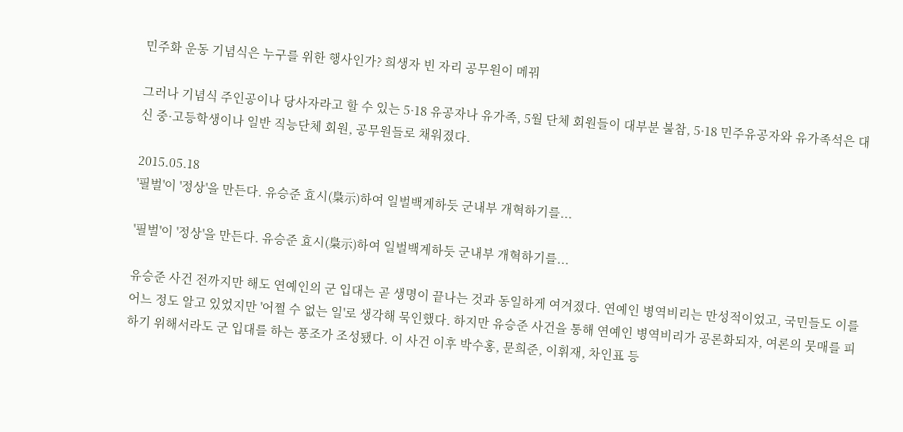민주화 운동 기념식은 누구를 위한 행사인가? 희생자 빈 자리 공무원이 메꿔

그러나 기념식 주인공이나 당사자라고 할 수 있는 5·18 유공자나 유가족, 5월 단체 회원들이 대부분 불참, 5·18 민주유공자와 유가족석은 대신 중·고등학생이나 일반 직능단체 회원, 공무원들로 채워졌다.

2015.05.18
'필벌'이 '정상'을 만든다. 유승준 효시(梟示)하여 일벌백계하듯 군내부 개혁하기를...

'필벌'이 '정상'을 만든다. 유승준 효시(梟示)하여 일벌백계하듯 군내부 개혁하기를...

유승준 사건 전까지만 해도 연예인의 군 입대는 곧 생명이 끝나는 것과 동일하게 여겨졌다. 연예인 병역비리는 만성적이었고, 국민들도 이를 어느 정도 알고 있었지만 '어쩔 수 없는 일'로 생각해 묵인했다. 하지만 유승준 사건을 통해 연예인 병역비리가 공론화되자, 여론의 뭇매를 피하기 위해서라도 군 입대를 하는 풍조가 조성됐다. 이 사건 이후 박수홍, 문희준, 이휘재, 차인표 등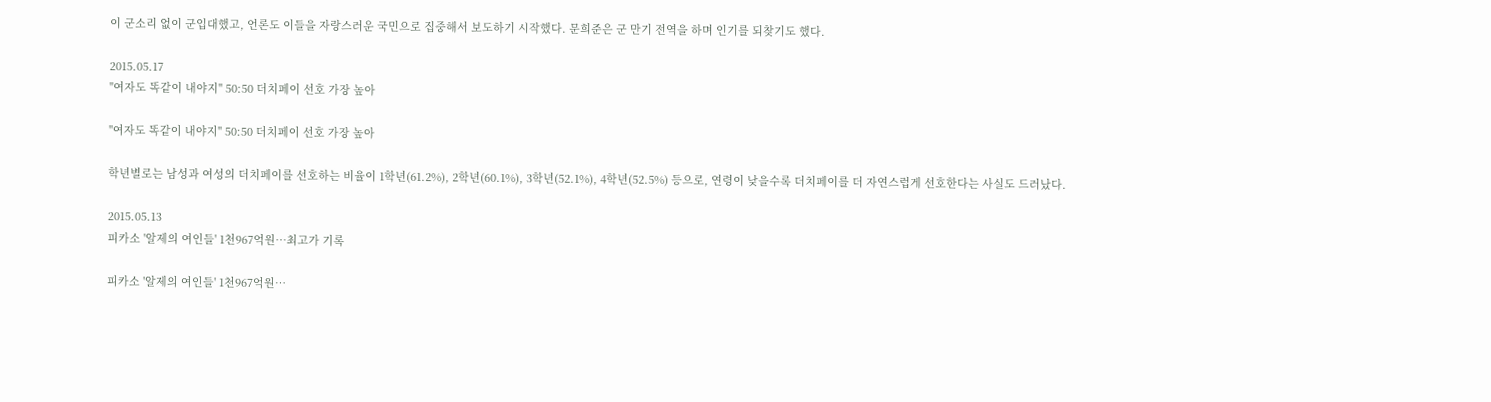이 군소리 없이 군입대했고, 언론도 이들을 자랑스러운 국민으로 집중해서 보도하기 시작했다. 문희준은 군 만기 전역을 하며 인기를 되찾기도 했다.

2015.05.17
"여자도 똑같이 내야지" 50:50 더치페이 선호 가장 높아

"여자도 똑같이 내야지" 50:50 더치페이 선호 가장 높아

학년별로는 남성과 여성의 더치페이를 선호하는 비율이 1학년(61.2%), 2학년(60.1%), 3학년(52.1%), 4학년(52.5%) 등으로, 연령이 낮을수록 더치페이를 더 자연스럽게 선호한다는 사실도 드러났다.

2015.05.13
피카소 '알제의 여인들' 1천967억원…최고가 기록

피카소 '알제의 여인들' 1천967억원…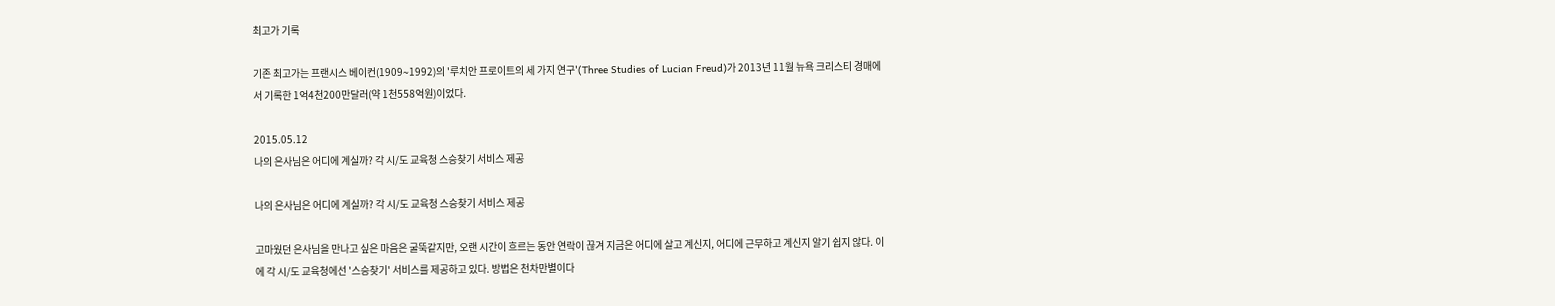최고가 기록

기존 최고가는 프랜시스 베이컨(1909∼1992)의 '루치안 프로이트의 세 가지 연구'(Three Studies of Lucian Freud)가 2013년 11월 뉴욕 크리스티 경매에서 기록한 1억4천200만달러(약 1천558억원)이었다.

2015.05.12
나의 은사님은 어디에 계실까? 각 시/도 교육청 스승찾기 서비스 제공

나의 은사님은 어디에 계실까? 각 시/도 교육청 스승찾기 서비스 제공

고마웠던 은사님을 만나고 싶은 마음은 굴뚝같지만, 오랜 시간이 흐르는 동안 연락이 끊겨 지금은 어디에 살고 계신지, 어디에 근무하고 계신지 알기 쉽지 않다. 이에 각 시/도 교육청에선 '스승찾기' 서비스를 제공하고 있다. 방법은 천차만별이다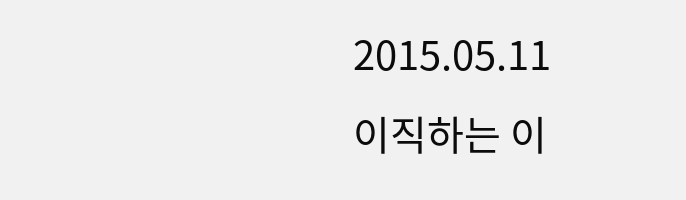2015.05.11
이직하는 이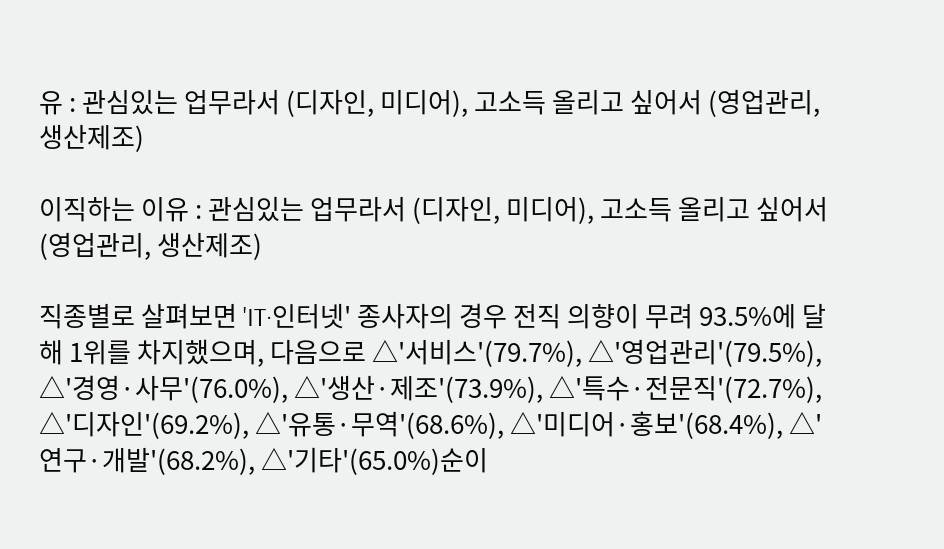유 : 관심있는 업무라서 (디자인, 미디어), 고소득 올리고 싶어서 (영업관리, 생산제조)

이직하는 이유 : 관심있는 업무라서 (디자인, 미디어), 고소득 올리고 싶어서 (영업관리, 생산제조)

직종별로 살펴보면 'IT·인터넷' 종사자의 경우 전직 의향이 무려 93.5%에 달해 1위를 차지했으며, 다음으로 △'서비스'(79.7%), △'영업관리'(79.5%), △'경영·사무'(76.0%), △'생산·제조'(73.9%), △'특수·전문직'(72.7%), △'디자인'(69.2%), △'유통·무역'(68.6%), △'미디어·홍보'(68.4%), △'연구·개발'(68.2%), △'기타'(65.0%)순이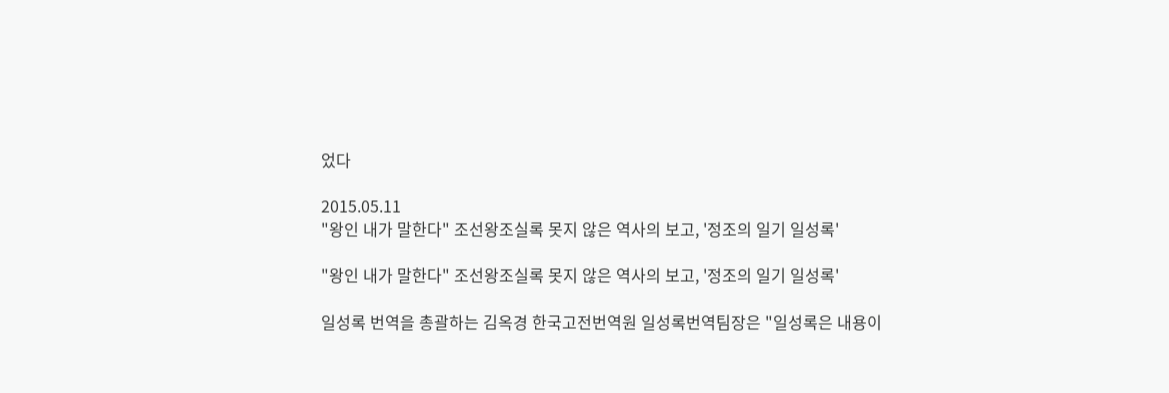었다

2015.05.11
"왕인 내가 말한다" 조선왕조실록 못지 않은 역사의 보고, '정조의 일기 일성록'

"왕인 내가 말한다" 조선왕조실록 못지 않은 역사의 보고, '정조의 일기 일성록'

일성록 번역을 총괄하는 김옥경 한국고전번역원 일성록번역팀장은 "일성록은 내용이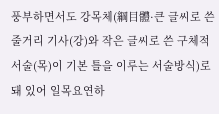풍부하면서도 강목체(綱目體·큰 글씨로 쓴 줄거리 기사(강)와 작은 글씨로 쓴 구체적 서술(목)이 기본 틀을 이루는 서술방식)로 돼 있어 일목요연하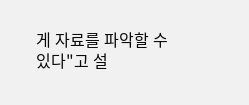게 자료를 파악할 수 있다"고 설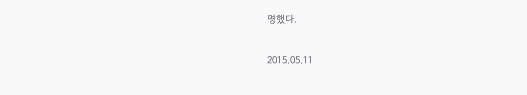명했다.

2015.05.11